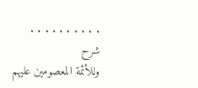. . . . . . . . . .
شرح
وللأئمة المعصومين عليهم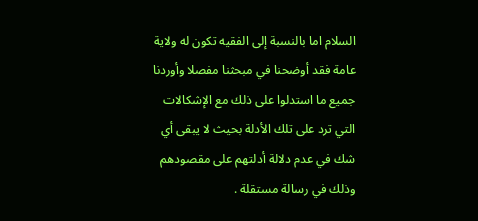السلام اما بالنسبة إلى الفقيه تكون له ولاية عامة فقد أوضحنا في مبحثنا مفصلا وأوردنا جميع ما استدلوا على ذلك مع الإشكالات التي ترد على تلك الأدلة بحيث لا يبقى أي شك في عدم دلالة أدلتهم على مقصودهم وذلك في رسالة مستقلة .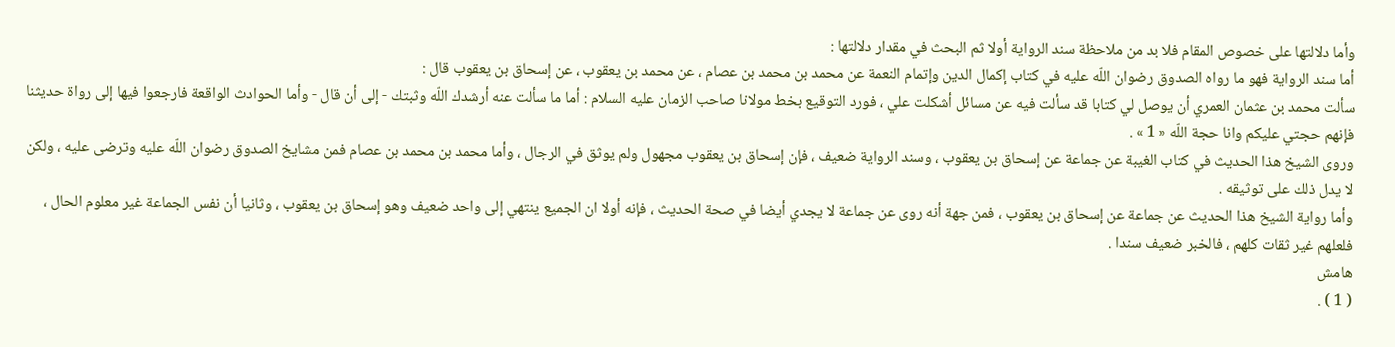وأما دلالتها على خصوص المقام فلا بد من ملاحظة سند الرواية أولا ثم البحث في مقدار دلالتها :
أما سند الرواية فهو ما رواه الصدوق رضوان اللّه عليه في كتاب إكمال الدين وإتمام النعمة عن محمد بن محمد بن عصام ، عن محمد بن يعقوب ، عن إسحاق بن يعقوب قال :
سألت محمد بن عثمان العمري أن يوصل لي كتابا قد سألت فيه عن مسائل أشكلت علي ، فورد التوقيع بخط مولانا صاحب الزمان عليه السلام : أما ما سألت عنه أرشدك اللّه وثبتك - إلى أن قال - وأما الحوادث الواقعة فارجعوا فيها إلى رواة حديثنا فإنهم حجتي عليكم وانا حجة اللّه « 1 » .
وروى الشيخ هذا الحديث في كتاب الغيبة عن جماعة عن إسحاق بن يعقوب ، وسند الرواية ضعيف ، فإن إسحاق بن يعقوب مجهول ولم يوثق في الرجال ، وأما محمد بن محمد بن عصام فمن مشايخ الصدوق رضوان اللّه عليه وترضى عليه ، ولكن لا يدل ذلك على توثيقه .
وأما رواية الشيخ هذا الحديث عن جماعة عن إسحاق بن يعقوب ، فمن جهة أنه روى عن جماعة لا يجدي أيضا في صحة الحديث ، فإنه أولا ان الجميع ينتهي إلى واحد ضعيف وهو إسحاق بن يعقوب ، وثانيا أن نفس الجماعة غير معلوم الحال ، فلعلهم غير ثقات كلهم ، فالخبر ضعيف سندا .
هامش
( 1 ) .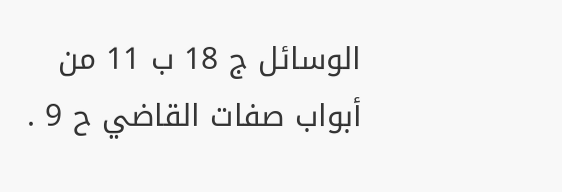الوسائل ج 18 ب 11 من أبواب صفات القاضي ح 9 .